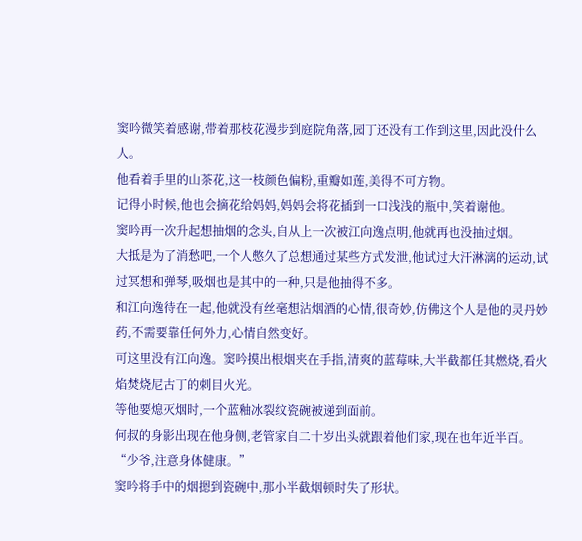窦吟微笑着感谢,带着那枝花漫步到庭院角落,园丁还没有工作到这里,因此没什么人。
他看着手里的山茶花,这一枝颜色偏粉,重瓣如莲,美得不可方物。
记得小时候,他也会摘花给妈妈,妈妈会将花插到一口浅浅的瓶中,笑着谢他。
窦吟再一次升起想抽烟的念头,自从上一次被江向逸点明,他就再也没抽过烟。
大抵是为了消愁吧,一个人憋久了总想通过某些方式发泄,他试过大汗淋漓的运动,试过冥想和弹琴,吸烟也是其中的一种,只是他抽得不多。
和江向逸待在一起,他就没有丝毫想沾烟酒的心情,很奇妙,仿佛这个人是他的灵丹妙药,不需要靠任何外力,心情自然变好。
可这里没有江向逸。窦吟摸出根烟夹在手指,清爽的蓝莓味,大半截都任其燃烧,看火焰焚烧尼古丁的刺目火光。
等他要熄灭烟时,一个蓝釉冰裂纹瓷碗被递到面前。
何叔的身影出现在他身侧,老管家自二十岁出头就跟着他们家,现在也年近半百。
“少爷,注意身体健康。”
窦吟将手中的烟摁到瓷碗中,那小半截烟顿时失了形状。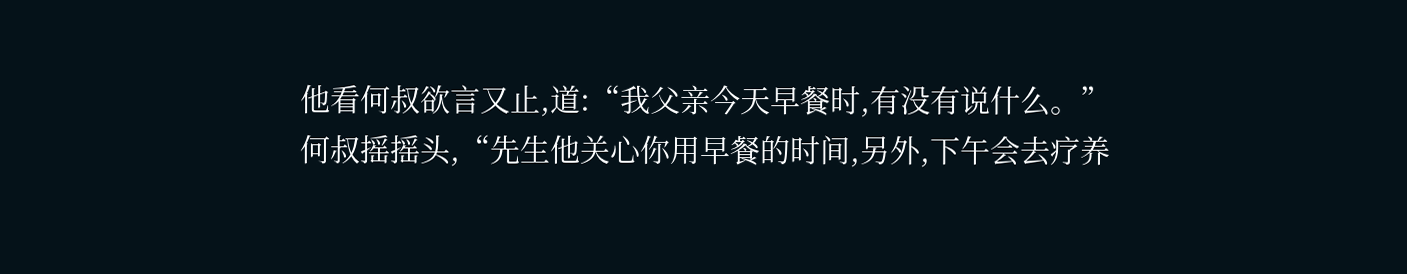他看何叔欲言又止,道:“我父亲今天早餐时,有没有说什么。”
何叔摇摇头,“先生他关心你用早餐的时间,另外,下午会去疗养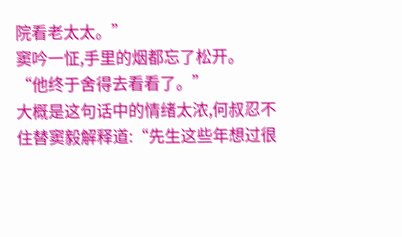院看老太太。”
窦吟一怔,手里的烟都忘了松开。
“他终于舍得去看看了。”
大概是这句话中的情绪太浓,何叔忍不住替窦毅解释道:“先生这些年想过很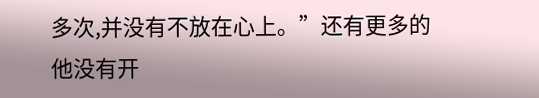多次,并没有不放在心上。”还有更多的他没有开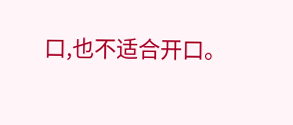口,也不适合开口。